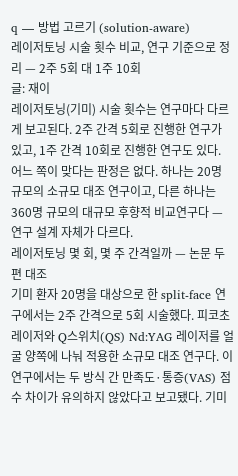q — 방법 고르기 (solution-aware)
레이저토닝 시술 횟수 비교, 연구 기준으로 정리 — 2주 5회 대 1주 10회
글: 재이
레이저토닝(기미) 시술 횟수는 연구마다 다르게 보고된다. 2주 간격 5회로 진행한 연구가 있고, 1주 간격 10회로 진행한 연구도 있다. 어느 쪽이 맞다는 판정은 없다. 하나는 20명 규모의 소규모 대조 연구이고, 다른 하나는 360명 규모의 대규모 후향적 비교연구다 — 연구 설계 자체가 다르다.
레이저토닝 몇 회, 몇 주 간격일까 — 논문 두 편 대조
기미 환자 20명을 대상으로 한 split-face 연구에서는 2주 간격으로 5회 시술했다. 피코초 레이저와 Q스위치(QS) Nd:YAG 레이저를 얼굴 양쪽에 나눠 적용한 소규모 대조 연구다. 이 연구에서는 두 방식 간 만족도·통증(VAS) 점수 차이가 유의하지 않았다고 보고됐다. 기미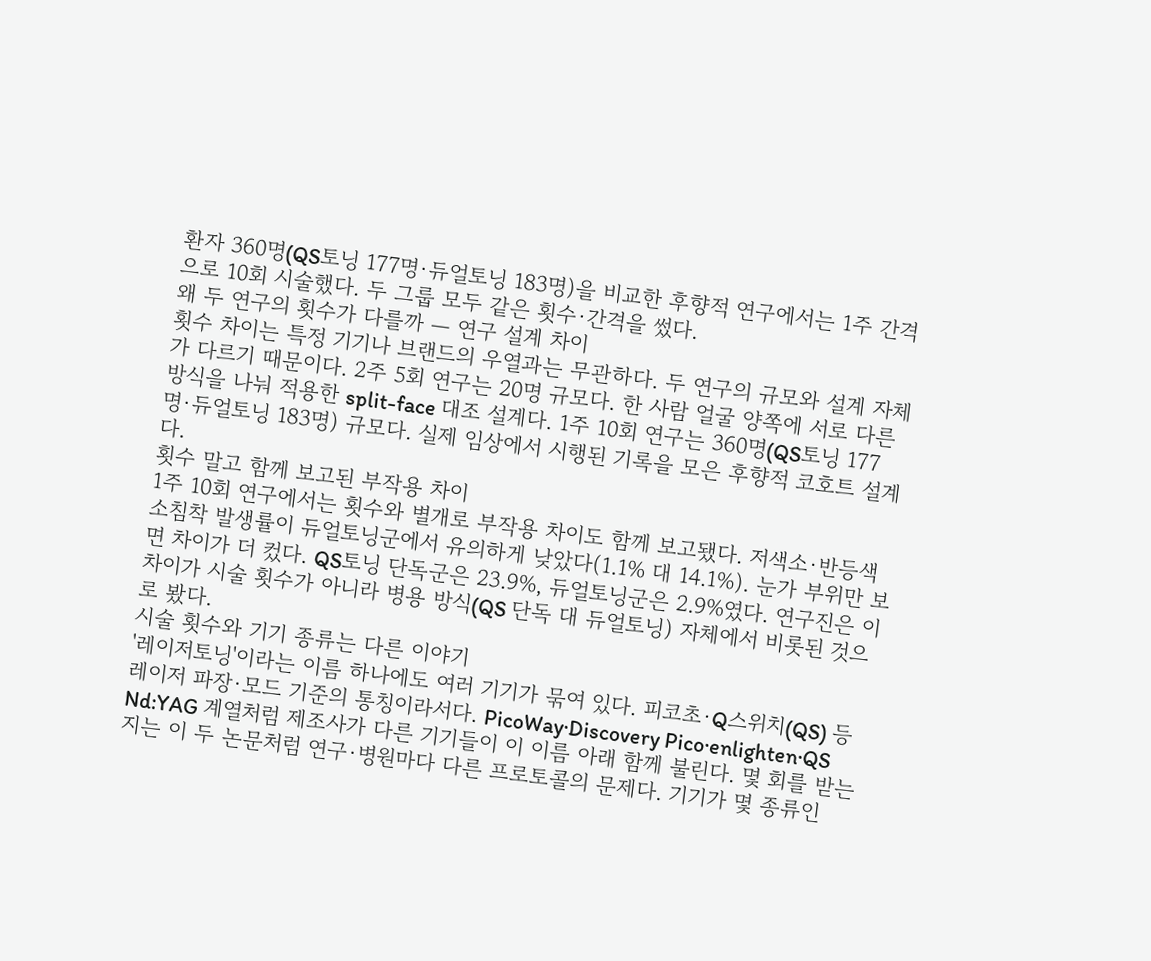환자 360명(QS토닝 177명·듀얼토닝 183명)을 비교한 후향적 연구에서는 1주 간격으로 10회 시술했다. 두 그룹 모두 같은 횟수·간격을 썼다.
왜 두 연구의 횟수가 다를까 — 연구 설계 차이
횟수 차이는 특정 기기나 브랜드의 우열과는 무관하다. 두 연구의 규모와 설계 자체가 다르기 때문이다. 2주 5회 연구는 20명 규모다. 한 사람 얼굴 양쪽에 서로 다른 방식을 나눠 적용한 split-face 대조 설계다. 1주 10회 연구는 360명(QS토닝 177명·듀얼토닝 183명) 규모다. 실제 임상에서 시행된 기록을 모은 후향적 코호트 설계다.
횟수 말고 함께 보고된 부작용 차이
1주 10회 연구에서는 횟수와 별개로 부작용 차이도 함께 보고됐다. 저색소·반등색소침착 발생률이 듀얼토닝군에서 유의하게 낮았다(1.1% 대 14.1%). 눈가 부위만 보면 차이가 더 컸다. QS토닝 단독군은 23.9%, 듀얼토닝군은 2.9%였다. 연구진은 이 차이가 시술 횟수가 아니라 병용 방식(QS 단독 대 듀얼토닝) 자체에서 비롯된 것으로 봤다.
시술 횟수와 기기 종류는 다른 이야기
'레이저토닝'이라는 이름 하나에도 여러 기기가 묶여 있다. 피코초·Q스위치(QS) 등 레이저 파장·모드 기준의 통칭이라서다. PicoWay·Discovery Pico·enlighten·QS Nd:YAG 계열처럼 제조사가 다른 기기들이 이 이름 아래 함께 불린다. 몇 회를 받는지는 이 두 논문처럼 연구·병원마다 다른 프로토콜의 문제다. 기기가 몇 종류인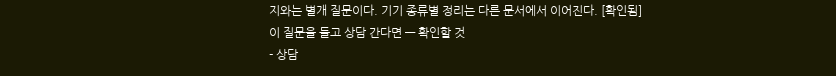지와는 별개 질문이다. 기기 종류별 정리는 다른 문서에서 이어진다. [확인됨]
이 질문을 들고 상담 간다면 — 확인할 것
- 상담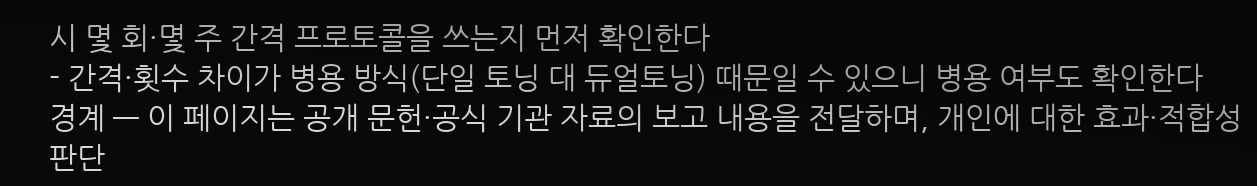시 몇 회·몇 주 간격 프로토콜을 쓰는지 먼저 확인한다
- 간격·횟수 차이가 병용 방식(단일 토닝 대 듀얼토닝) 때문일 수 있으니 병용 여부도 확인한다
경계 — 이 페이지는 공개 문헌·공식 기관 자료의 보고 내용을 전달하며, 개인에 대한 효과·적합성 판단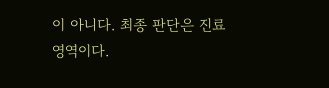이 아니다. 최종 판단은 진료 영역이다.